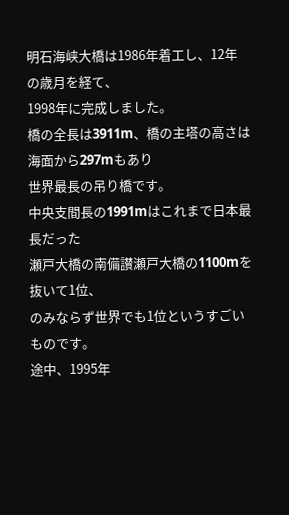明石海峡大橋は1986年着工し、12年の歳月を経て、
1998年に完成しました。
橋の全長は3911m、橋の主塔の高さは海面から297mもあり
世界最長の吊り橋です。
中央支間長の1991mはこれまで日本最長だった
瀬戸大橋の南備讃瀬戸大橋の1100mを抜いて1位、
のみならず世界でも1位というすごいものです。
途中、1995年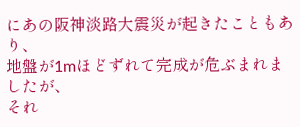にあの阪神淡路大震災が起きたこともあり、
地盤が1mほどずれて完成が危ぶまれましたが、
それ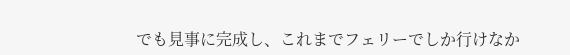でも見事に完成し、これまでフェリーでしか行けなか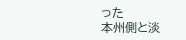った
本州側と淡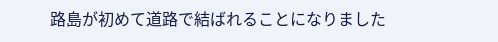路島が初めて道路で結ばれることになりました